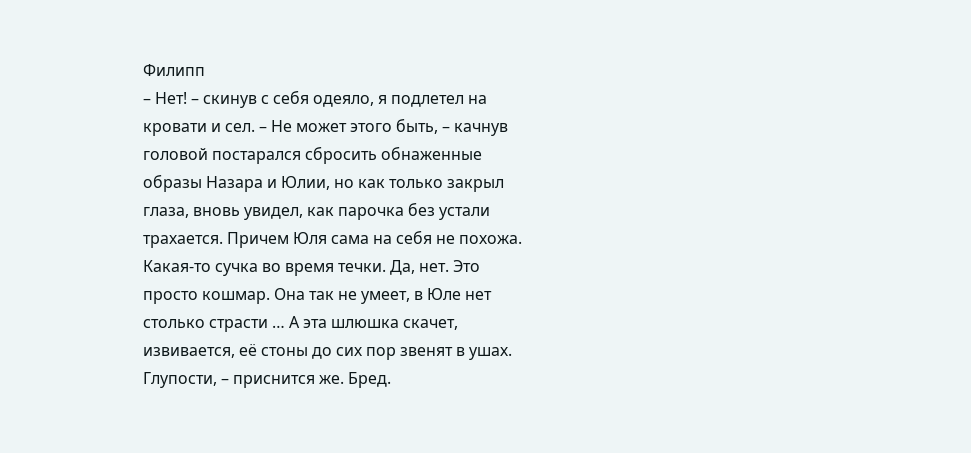Филипп
– Нет! – скинув с себя одеяло, я подлетел на кровати и сел. – Не может этого быть, – качнув головой постарался сбросить обнаженные образы Назара и Юлии, но как только закрыл глаза, вновь увидел, как парочка без устали трахается. Причем Юля сама на себя не похожа. Какая-то сучка во время течки. Да, нет. Это просто кошмар. Она так не умеет, в Юле нет столько страсти … А эта шлюшка скачет, извивается, её стоны до сих пор звенят в ушах. Глупости, – приснится же. Бред.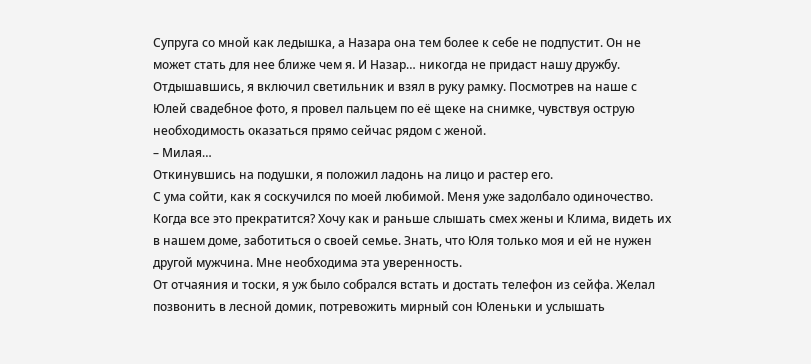Супруга со мной как ледышка, а Назара она тем более к себе не подпустит. Он не может стать для нее ближе чем я. И Назар… никогда не придаст нашу дружбу.
Отдышавшись, я включил светильник и взял в руку рамку. Посмотрев на наше с Юлей свадебное фото, я провел пальцем по её щеке на снимке, чувствуя острую необходимость оказаться прямо сейчас рядом с женой.
– Милая…
Откинувшись на подушки, я положил ладонь на лицо и растер его.
С ума сойти, как я соскучился по моей любимой. Меня уже задолбало одиночество. Когда все это прекратится? Хочу как и раньше слышать смех жены и Клима, видеть их в нашем доме, заботиться о своей семье. Знать, что Юля только моя и ей не нужен другой мужчина. Мне необходима эта уверенность.
От отчаяния и тоски, я уж было собрался встать и достать телефон из сейфа. Желал позвонить в лесной домик, потревожить мирный сон Юленьки и услышать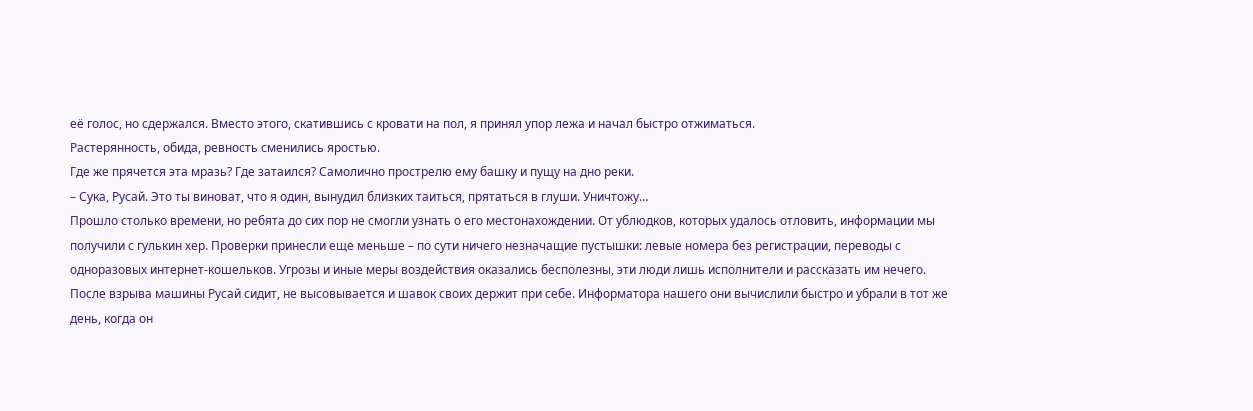её голос, но сдержался. Вместо этого, скатившись с кровати на пол, я принял упор лежа и начал быстро отжиматься.
Растерянность, обида, ревность сменились яростью.
Где же прячется эта мразь? Где затаился? Самолично прострелю ему башку и пущу на дно реки.
– Сука, Русай. Это ты виноват, что я один, вынудил близких таиться, прятаться в глуши. Уничтожу…
Прошло столько времени, но ребята до сих пор не смогли узнать о его местонахождении. От ублюдков, которых удалось отловить, информации мы получили с гулькин хер. Проверки принесли еще меньше – по сути ничего незначащие пустышки: левые номера без регистрации, переводы с одноразовых интернет-кошельков. Угрозы и иные меры воздействия оказались бесполезны, эти люди лишь исполнители и рассказать им нечего.
После взрыва машины Русай сидит, не высовывается и шавок своих держит при себе. Информатора нашего они вычислили быстро и убрали в тот же день, когда он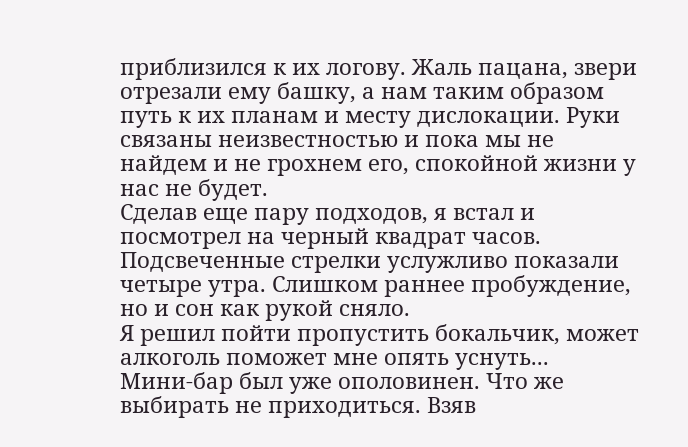приблизился к их логову. Жаль пацана, звери отрезали ему башку, а нам таким образом путь к их планам и месту дислокации. Руки связаны неизвестностью и пока мы не найдем и не грохнем его, спокойной жизни у нас не будет.
Сделав еще пару подходов, я встал и посмотрел на черный квадрат часов. Подсвеченные стрелки услужливо показали четыре утра. Слишком раннее пробуждение, но и сон как рукой сняло.
Я решил пойти пропустить бокальчик, может алкоголь поможет мне опять уснуть...
Мини-бар был уже ополовинен. Что же выбирать не приходиться. Взяв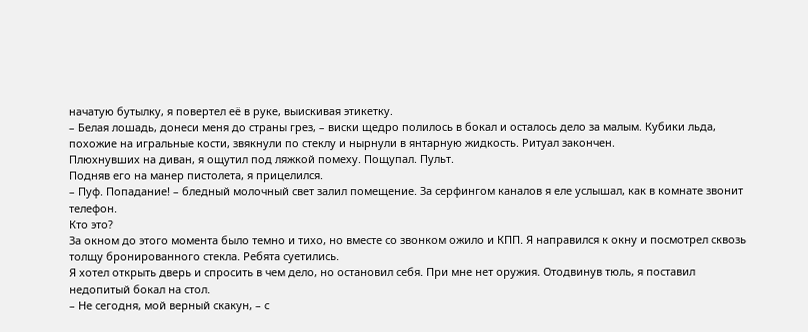начатую бутылку, я повертел её в руке, выискивая этикетку.
– Белая лошадь, донеси меня до страны грез, – виски щедро полилось в бокал и осталось дело за малым. Кубики льда, похожие на игральные кости, звякнули по стеклу и нырнули в янтарную жидкость. Ритуал закончен.
Плюхнувших на диван, я ощутил под ляжкой помеху. Пощупал. Пульт.
Подняв его на манер пистолета, я прицелился.
– Пуф. Попадание! – бледный молочный свет залил помещение. За серфингом каналов я еле услышал, как в комнате звонит телефон.
Кто это?
За окном до этого момента было темно и тихо, но вместе со звонком ожило и КПП. Я направился к окну и посмотрел сквозь толщу бронированного стекла. Ребята суетились.
Я хотел открыть дверь и спросить в чем дело, но остановил себя. При мне нет оружия. Отодвинув тюль, я поставил недопитый бокал на стол.
– Не сегодня, мой верный скакун, – с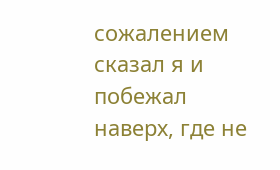сожалением сказал я и побежал наверх, где не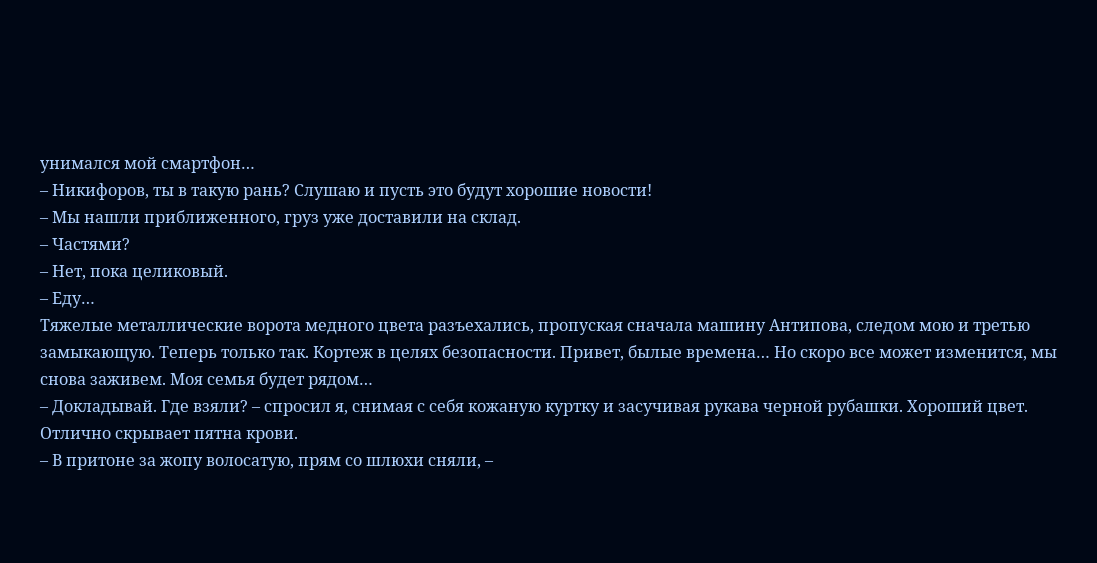унимался мой смартфон…
– Никифоров, ты в такую рань? Слушаю и пусть это будут хорошие новости!
– Мы нашли приближенного, груз уже доставили на склад.
– Частями?
– Нет, пока целиковый.
– Еду…
Тяжелые металлические ворота медного цвета разъехались, пропуская сначала машину Антипова, следом мою и третью замыкающую. Теперь только так. Кортеж в целях безопасности. Привет, былые времена… Но скоро все может изменится, мы снова заживем. Моя семья будет рядом…
– Докладывай. Где взяли? – спросил я, снимая с себя кожаную куртку и засучивая рукава черной рубашки. Хороший цвет. Отлично скрывает пятна крови.
– В притоне за жопу волосатую, прям со шлюхи сняли, –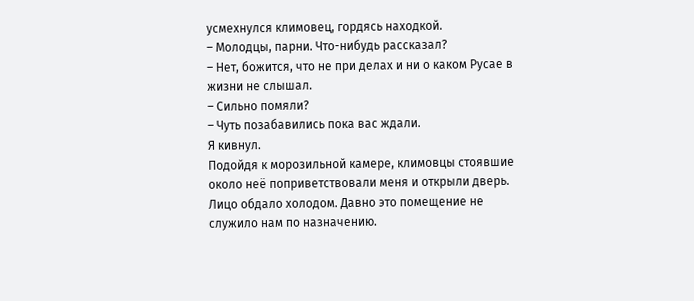усмехнулся климовец, гордясь находкой.
– Молодцы, парни. Что-нибудь рассказал?
– Нет, божится, что не при делах и ни о каком Русае в жизни не слышал.
– Сильно помяли?
– Чуть позабавились пока вас ждали.
Я кивнул.
Подойдя к морозильной камере, климовцы стоявшие около неё поприветствовали меня и открыли дверь. Лицо обдало холодом. Давно это помещение не служило нам по назначению.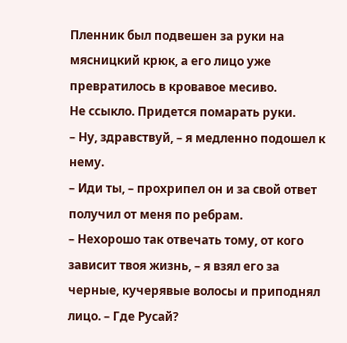Пленник был подвешен за руки на мясницкий крюк, а его лицо уже превратилось в кровавое месиво.
Не ссыкло. Придется помарать руки.
– Ну, здравствуй, – я медленно подошел к нему.
– Иди ты, – прохрипел он и за свой ответ получил от меня по ребрам.
– Нехорошо так отвечать тому, от кого зависит твоя жизнь, – я взял его за черные, кучерявые волосы и приподнял лицо. – Где Русай?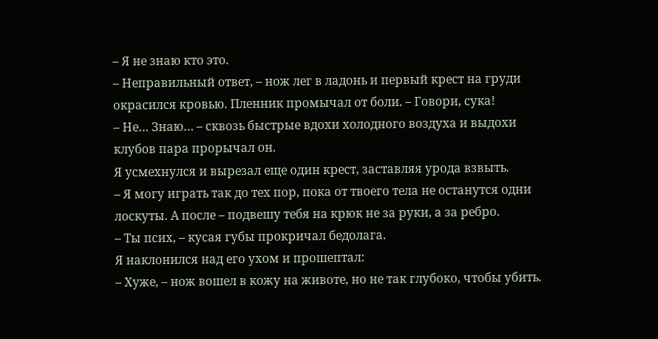– Я не знаю кто это.
– Неправильный ответ, – нож лег в ладонь и первый крест на груди окрасился кровью. Пленник промычал от боли. – Говори, сука!
– Не… Знаю… – сквозь быстрые вдохи холодного воздуха и выдохи клубов пара прорычал он.
Я усмехнулся и вырезал еще один крест, заставляя урода взвыть.
– Я могу играть так до тех пор, пока от твоего тела не останутся одни лоскуты. А после – подвешу тебя на крюк не за руки, а за ребро.
– Ты псих, – кусая губы прокричал бедолага.
Я наклонился над его ухом и прошептал:
– Хуже, – нож вошел в кожу на животе, но не так глубоко, чтобы убить.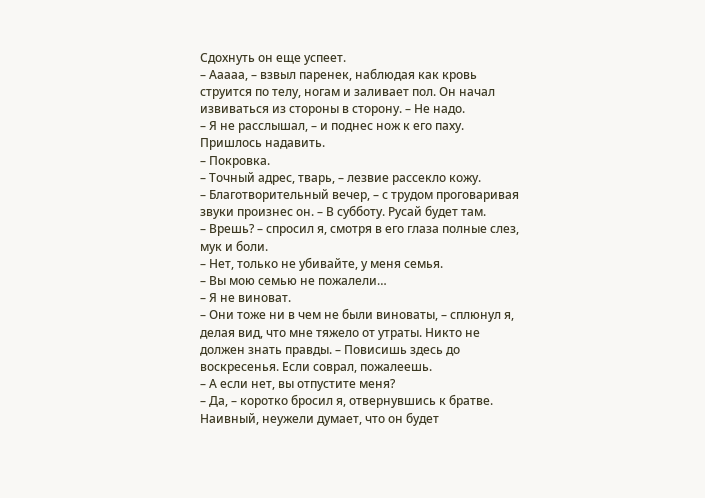Сдохнуть он еще успеет.
– Ааааа, – взвыл паренек, наблюдая как кровь струится по телу, ногам и заливает пол. Он начал извиваться из стороны в сторону. – Не надо.
– Я не расслышал, – и поднес нож к его паху. Пришлось надавить.
– Покровка.
– Точный адрес, тварь, – лезвие рассекло кожу.
– Благотворительный вечер, – с трудом проговаривая звуки произнес он. – В субботу. Русай будет там.
– Врешь? – спросил я, смотря в его глаза полные слез, мук и боли.
– Нет, только не убивайте, у меня семья.
– Вы мою семью не пожалели…
– Я не виноват.
– Они тоже ни в чем не были виноваты, – сплюнул я, делая вид, что мне тяжело от утраты. Никто не должен знать правды. – Повисишь здесь до воскресенья. Если соврал, пожалеешь.
– А если нет, вы отпустите меня?
– Да, – коротко бросил я, отвернувшись к братве. Наивный, неужели думает, что он будет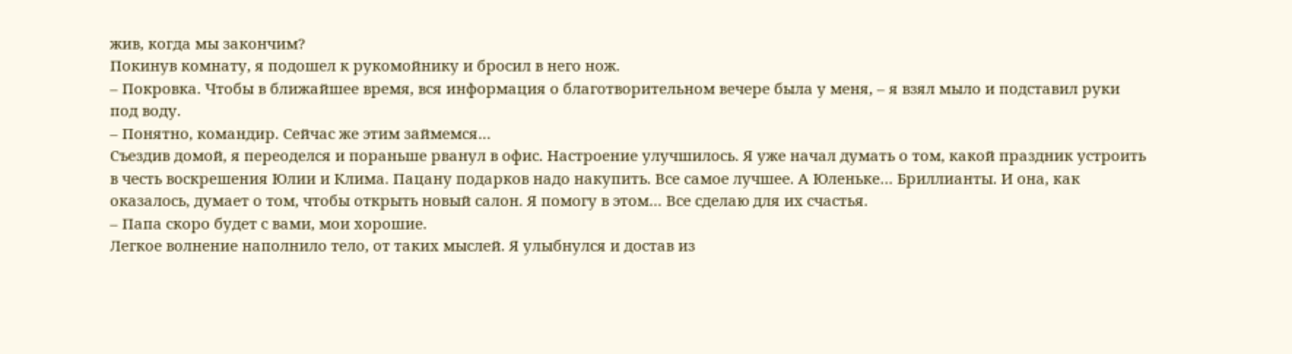жив, когда мы закончим?
Покинув комнату, я подошел к рукомойнику и бросил в него нож.
– Покровка. Чтобы в ближайшее время, вся информация о благотворительном вечере была у меня, – я взял мыло и подставил руки под воду.
– Понятно, командир. Сейчас же этим займемся…
Съездив домой, я переоделся и пораньше рванул в офис. Настроение улучшилось. Я уже начал думать о том, какой праздник устроить в честь воскрешения Юлии и Клима. Пацану подарков надо накупить. Все самое лучшее. А Юленьке… Бриллианты. И она, как оказалось, думает о том, чтобы открыть новый салон. Я помогу в этом… Все сделаю для их счастья.
– Папа скоро будет с вами, мои хорошие.
Легкое волнение наполнило тело, от таких мыслей. Я улыбнулся и достав из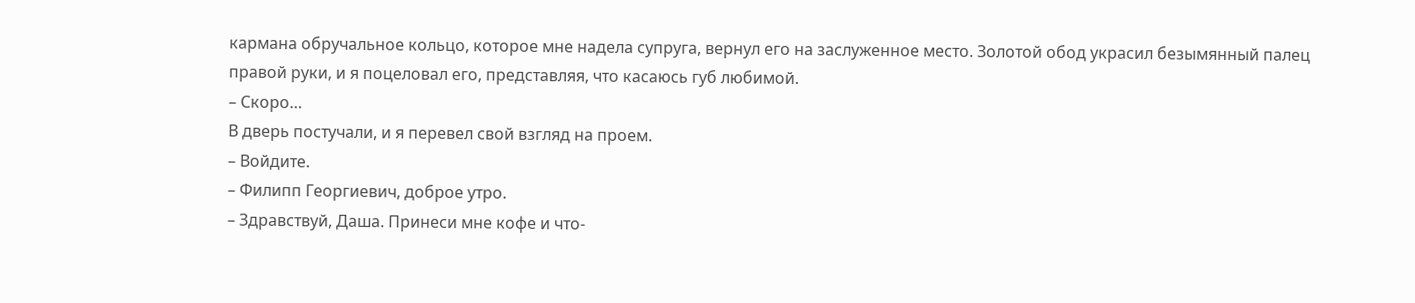кармана обручальное кольцо, которое мне надела супруга, вернул его на заслуженное место. Золотой обод украсил безымянный палец правой руки, и я поцеловал его, представляя, что касаюсь губ любимой.
– Скоро…
В дверь постучали, и я перевел свой взгляд на проем.
– Войдите.
– Филипп Георгиевич, доброе утро.
– Здравствуй, Даша. Принеси мне кофе и что-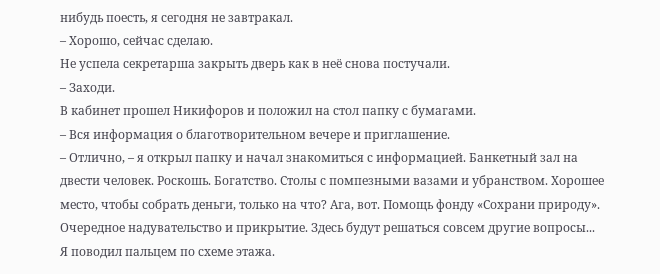нибудь поесть, я сегодня не завтракал.
– Хорошо, сейчас сделаю.
Не успела секретарша закрыть дверь как в неё снова постучали.
– Заходи.
В кабинет прошел Никифоров и положил на стол папку с бумагами.
– Вся информация о благотворительном вечере и приглашение.
– Отлично, – я открыл папку и начал знакомиться с информацией. Банкетный зал на двести человек. Роскошь. Богатство. Столы с помпезными вазами и убранством. Хорошее место, чтобы собрать деньги, только на что? Ага, вот. Помощь фонду «Сохрани природу». Очередное надувательство и прикрытие. Здесь будут решаться совсем другие вопросы...
Я поводил пальцем по схеме этажа.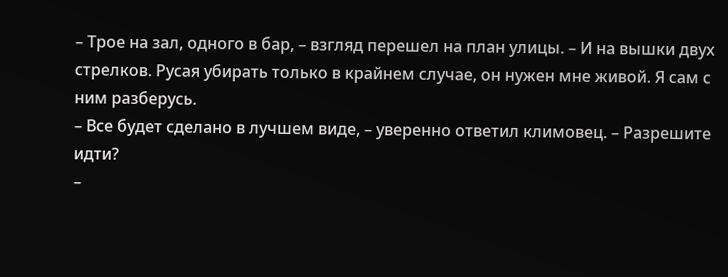– Трое на зал, одного в бар, – взгляд перешел на план улицы. – И на вышки двух стрелков. Русая убирать только в крайнем случае, он нужен мне живой. Я сам с ним разберусь.
– Все будет сделано в лучшем виде, – уверенно ответил климовец. – Разрешите идти?
–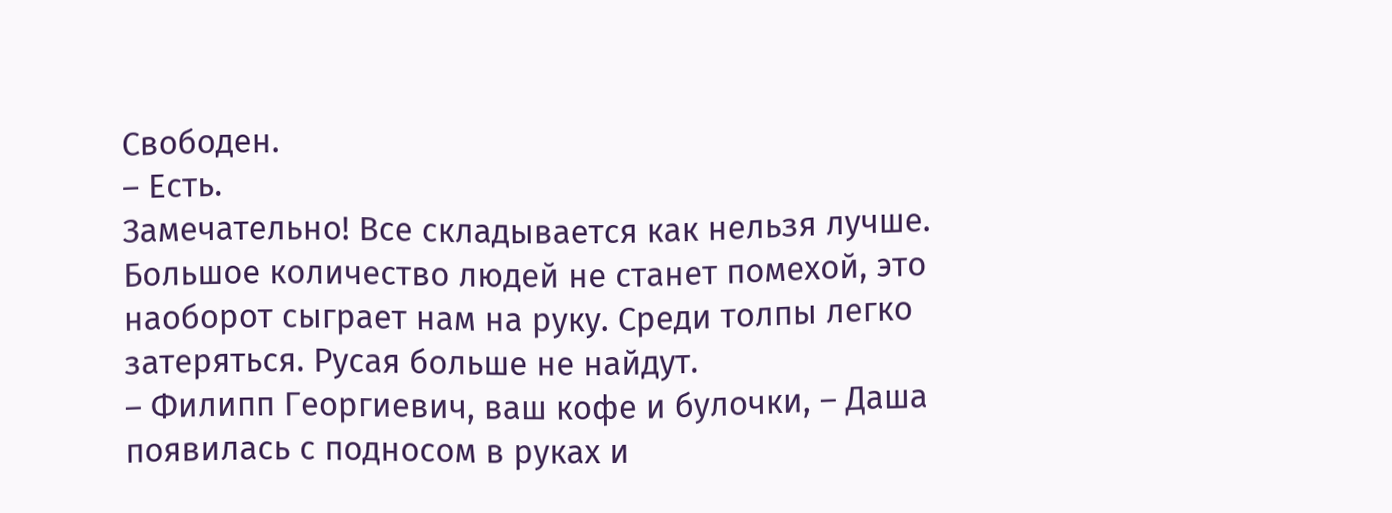Свободен.
– Есть.
Замечательно! Все складывается как нельзя лучше. Большое количество людей не станет помехой, это наоборот сыграет нам на руку. Среди толпы легко затеряться. Русая больше не найдут.
– Филипп Георгиевич, ваш кофе и булочки, – Даша появилась с подносом в руках и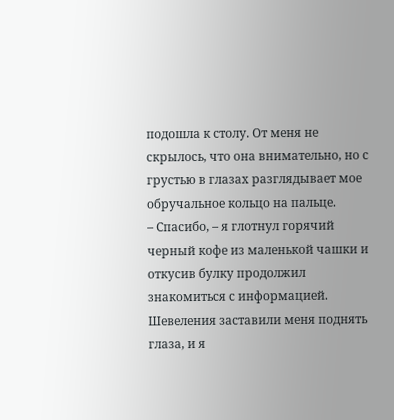подошла к столу. От меня не скрылось, что она внимательно, но с грустью в глазах разглядывает мое обручальное кольцо на пальце.
– Спасибо, – я глотнул горячий черный кофе из маленькой чашки и откусив булку продолжил знакомиться с информацией. Шевеления заставили меня поднять глаза, и я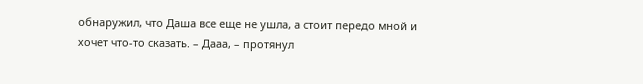обнаружил, что Даша все еще не ушла, а стоит передо мной и хочет что-то сказать. – Дааа, – протянул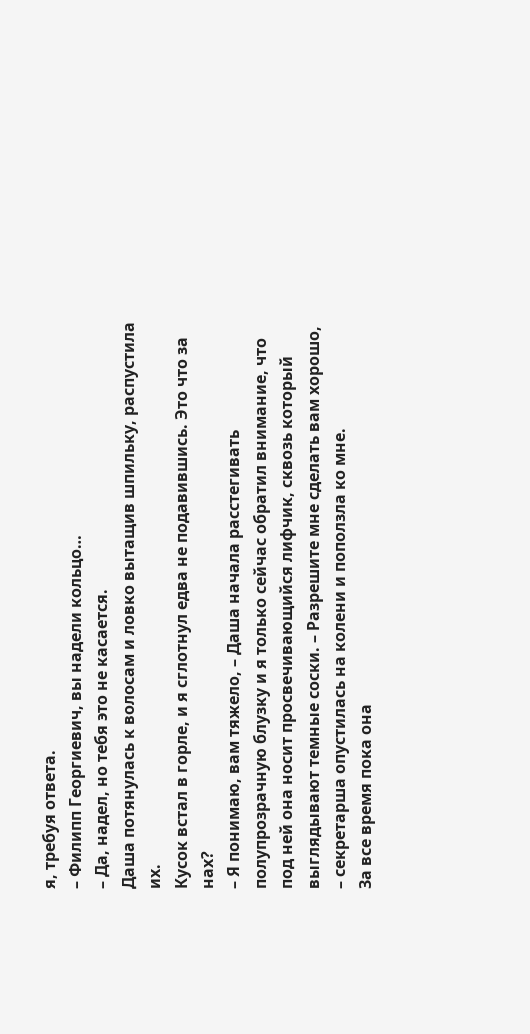я, требуя ответа.
– Филипп Георгиевич, вы надели кольцо…
– Да, надел, но тебя это не касается.
Даша потянулась к волосам и ловко вытащив шпильку, распустила их.
Кусок встал в горле, и я сглотнул едва не подавившись. Это что за нах?
– Я понимаю, вам тяжело, – Даша начала расстегивать полупрозрачную блузку и я только сейчас обратил внимание, что под ней она носит просвечивающийся лифчик, сквозь который выглядывают темные соски. – Разрешите мне сделать вам хорошо, – секретарша опустилась на колени и поползла ко мне.
За все время пока она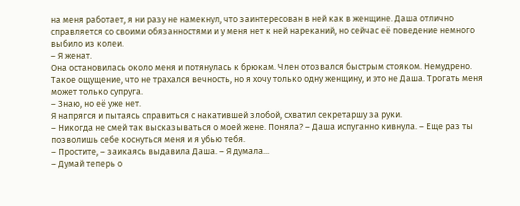на меня работает, я ни разу не намекнул, что заинтересован в ней как в женщине. Даша отлично справляется со своими обязанностями и у меня нет к ней нареканий, но сейчас её поведение немного выбило из колеи.
– Я женат.
Она остановилась около меня и потянулась к брюкам. Член отозвался быстрым стояком. Немудрено. Такое ощущение, что не трахался вечность, но я хочу только одну женщину, и это не Даша. Трогать меня может только супруга.
– Знаю, но её уже нет.
Я напрягся и пытаясь справиться с накатившей злобой, схватил секретаршу за руки.
– Никогда не смей так высказываться о моей жене. Поняла? – Даша испуганно кивнула. – Еще раз ты позволишь себе коснуться меня и я убью тебя.
– Простите, – заикаясь выдавила Даша. – Я думала...
– Думай теперь о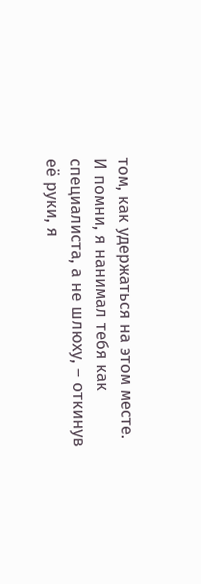том, как удержаться на этом месте. И помни, я нанимал тебя как специалиста, а не шлюху, – откинув её руки, я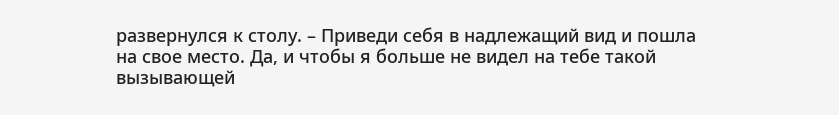развернулся к столу. – Приведи себя в надлежащий вид и пошла на свое место. Да, и чтобы я больше не видел на тебе такой вызывающей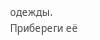одежды. Прибереги её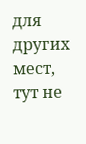для других мест, тут не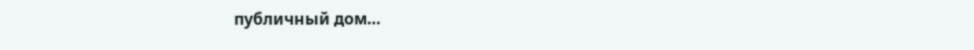публичный дом…